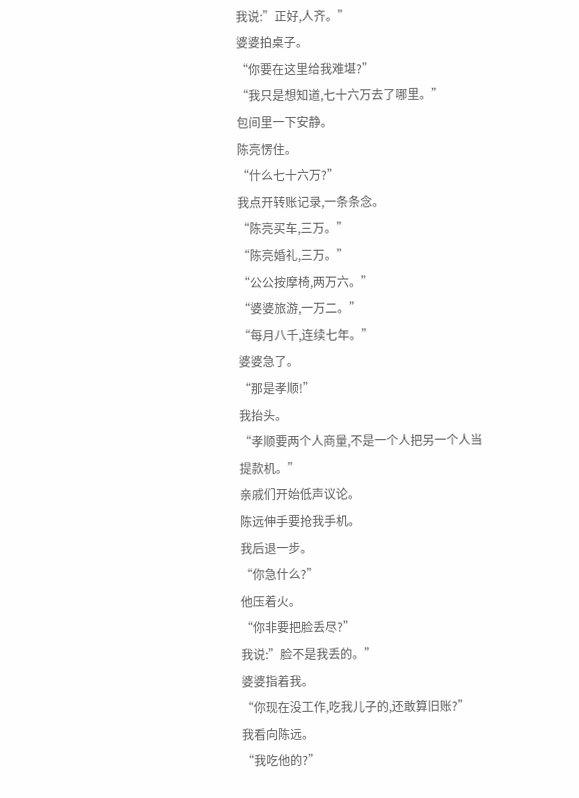我说:”正好,人齐。”
婆婆拍桌子。
“你要在这里给我难堪?”
“我只是想知道,七十六万去了哪里。”
包间里一下安静。
陈亮愣住。
“什么七十六万?”
我点开转账记录,一条条念。
“陈亮买车,三万。”
“陈亮婚礼,三万。”
“公公按摩椅,两万六。”
“婆婆旅游,一万二。”
“每月八千,连续七年。”
婆婆急了。
“那是孝顺!”
我抬头。
“孝顺要两个人商量,不是一个人把另一个人当提款机。”
亲戚们开始低声议论。
陈远伸手要抢我手机。
我后退一步。
“你急什么?”
他压着火。
“你非要把脸丢尽?”
我说:”脸不是我丢的。”
婆婆指着我。
“你现在没工作,吃我儿子的,还敢算旧账?”
我看向陈远。
“我吃他的?”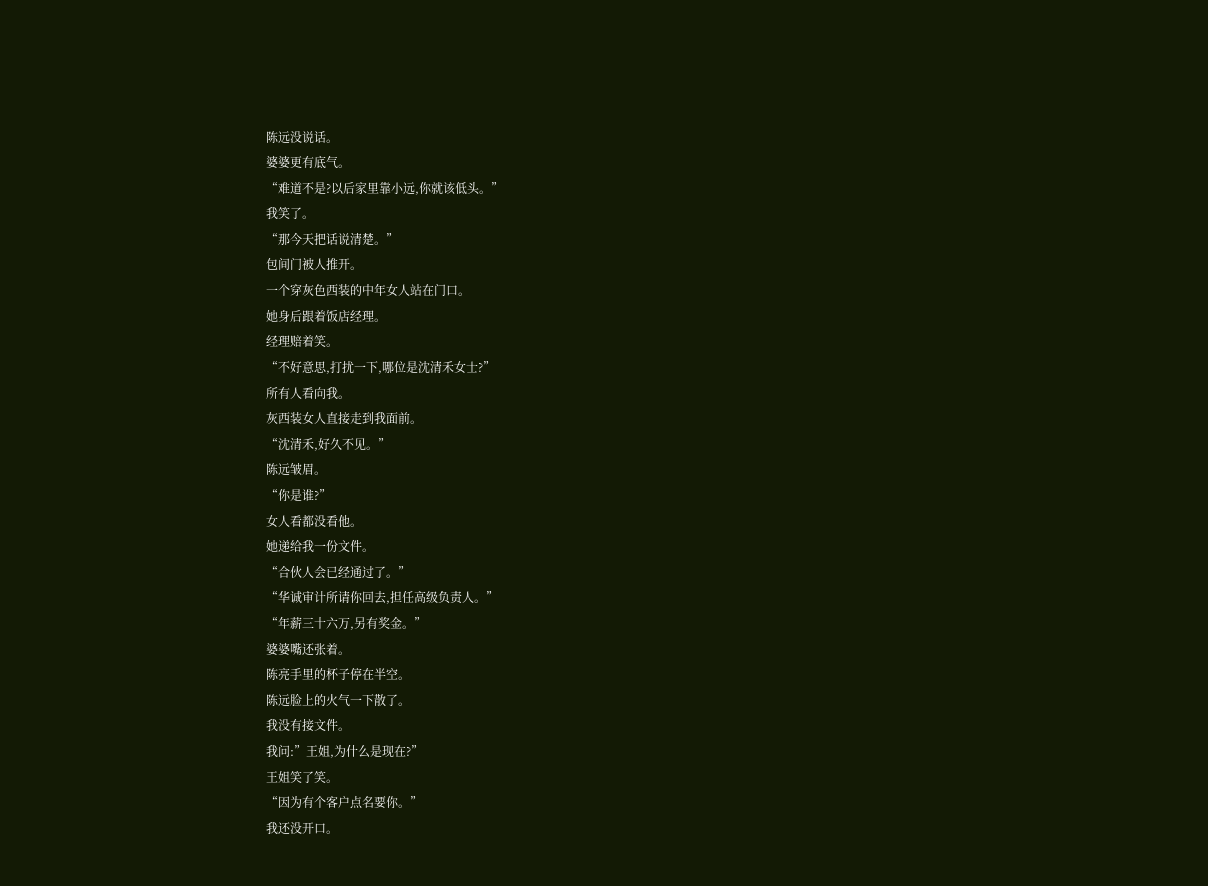陈远没说话。
婆婆更有底气。
“难道不是?以后家里靠小远,你就该低头。”
我笑了。
“那今天把话说清楚。”
包间门被人推开。
一个穿灰色西装的中年女人站在门口。
她身后跟着饭店经理。
经理赔着笑。
“不好意思,打扰一下,哪位是沈清禾女士?”
所有人看向我。
灰西装女人直接走到我面前。
“沈清禾,好久不见。”
陈远皱眉。
“你是谁?”
女人看都没看他。
她递给我一份文件。
“合伙人会已经通过了。”
“华诚审计所请你回去,担任高级负责人。”
“年薪三十六万,另有奖金。”
婆婆嘴还张着。
陈亮手里的杯子停在半空。
陈远脸上的火气一下散了。
我没有接文件。
我问:”王姐,为什么是现在?”
王姐笑了笑。
“因为有个客户点名要你。”
我还没开口。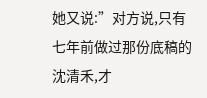她又说:”对方说,只有七年前做过那份底稿的沈清禾,才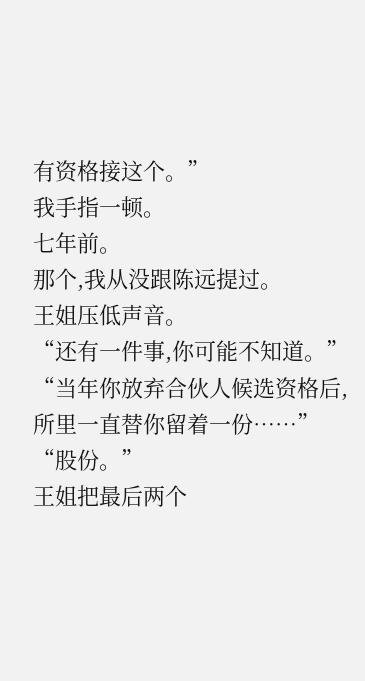有资格接这个。”
我手指一顿。
七年前。
那个,我从没跟陈远提过。
王姐压低声音。
“还有一件事,你可能不知道。”
“当年你放弃合伙人候选资格后,所里一直替你留着一份……”
“股份。”
王姐把最后两个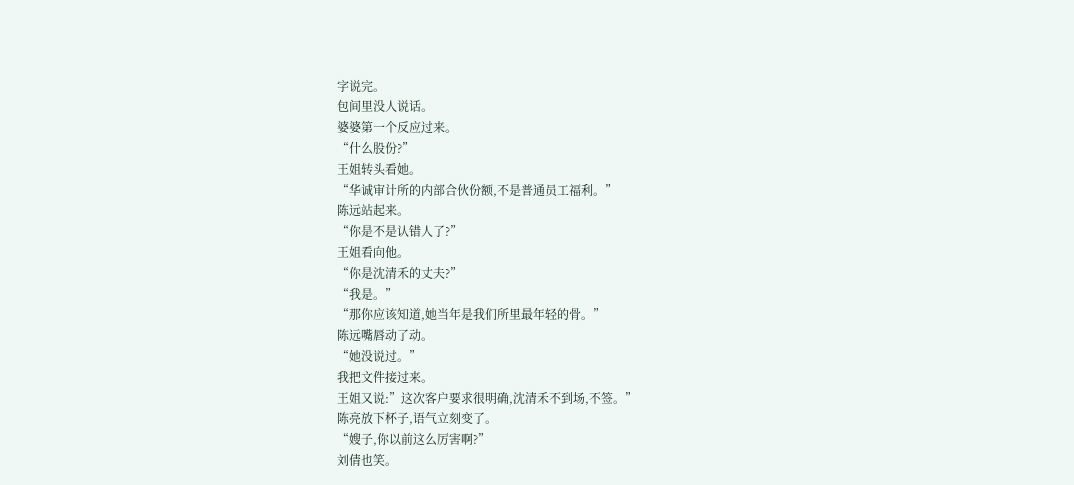字说完。
包间里没人说话。
婆婆第一个反应过来。
“什么股份?”
王姐转头看她。
“华诚审计所的内部合伙份额,不是普通员工福利。”
陈远站起来。
“你是不是认错人了?”
王姐看向他。
“你是沈清禾的丈夫?”
“我是。”
“那你应该知道,她当年是我们所里最年轻的骨。”
陈远嘴唇动了动。
“她没说过。”
我把文件接过来。
王姐又说:”这次客户要求很明确,沈清禾不到场,不签。”
陈亮放下杯子,语气立刻变了。
“嫂子,你以前这么厉害啊?”
刘倩也笑。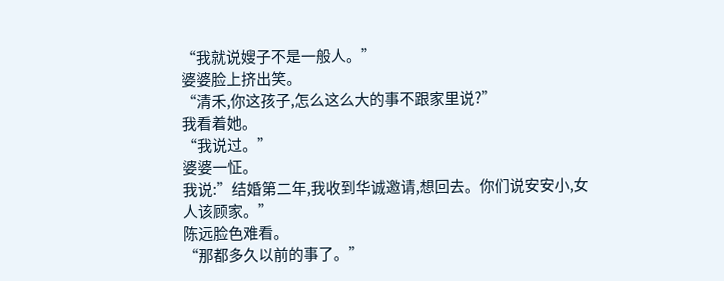“我就说嫂子不是一般人。”
婆婆脸上挤出笑。
“清禾,你这孩子,怎么这么大的事不跟家里说?”
我看着她。
“我说过。”
婆婆一怔。
我说:”结婚第二年,我收到华诚邀请,想回去。你们说安安小,女人该顾家。”
陈远脸色难看。
“那都多久以前的事了。”